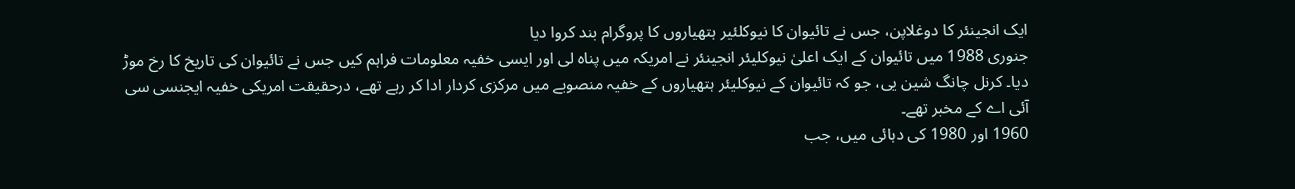ایک انجینئر کا دوغلاپن، جس نے تائیوان کا نیوکلئیر ہتھیاروں کا پروگرام بند کروا دیا
جنوری 1988 میں تائیوان کے ایک اعلیٰ نیوکلیئر انجینئر نے امریکہ میں پناہ لی اور ایسی خفیہ معلومات فراہم کیں جس نے تائیوان کی تاریخ کا رخ موڑ دیا۔ کرنل چانگ شین یی، جو کہ تائیوان کے نیوکلیئر ہتھیاروں کے خفیہ منصوبے میں مرکزی کردار ادا کر رہے تھے، درحقیقت امریکی خفیہ ایجنسی سی آئی اے کے مخبر تھے۔
1960 اور 1980 کی دہائی میں، جب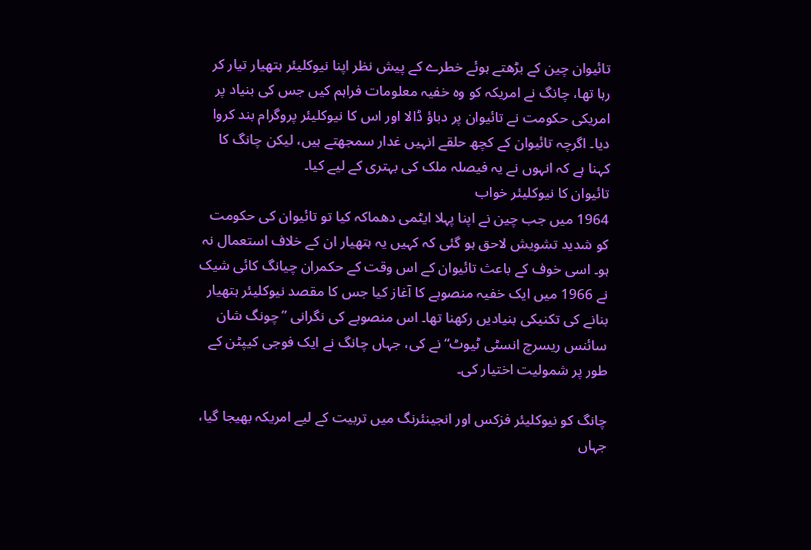تائیوان چین کے بڑھتے ہوئے خطرے کے پیش نظر اپنا نیوکلیئر ہتھیار تیار کر رہا تھا، چانگ نے امریکہ کو وہ خفیہ معلومات فراہم کیں جس کی بنیاد پر امریکی حکومت نے تائیوان پر دباؤ ڈالا اور اس کا نیوکلیئر پروگرام بند کروا دیا۔ اگرچہ تائیوان کے کچھ حلقے انہیں غدار سمجھتے ہیں، لیکن چانگ کا کہنا ہے کہ انہوں نے یہ فیصلہ ملک کی بہتری کے لیے کیا۔
تائیوان کا نیوکلیئر خواب
1964 میں جب چین نے اپنا پہلا ایٹمی دھماکہ کیا تو تائیوان کی حکومت کو شدید تشویش لاحق ہو گئی کہ کہیں یہ ہتھیار ان کے خلاف استعمال نہ ہو۔ اسی خوف کے باعث تائیوان کے اس وقت کے حکمران چیانگ کائی شیک نے 1966 میں ایک خفیہ منصوبے کا آغاز کیا جس کا مقصد نیوکلیئر ہتھیار بنانے کی تکنیکی بنیادیں رکھنا تھا۔ اس منصوبے کی نگرانی ”چونگ شان سائنس ریسرچ انسٹی ٹیوٹ“ نے کی، جہاں چانگ نے ایک فوجی کیپٹن کے طور پر شمولیت اختیار کی۔

چانگ کو نیوکلیئر فزکس اور انجینئرنگ میں تربیت کے لیے امریکہ بھیجا گیا، جہاں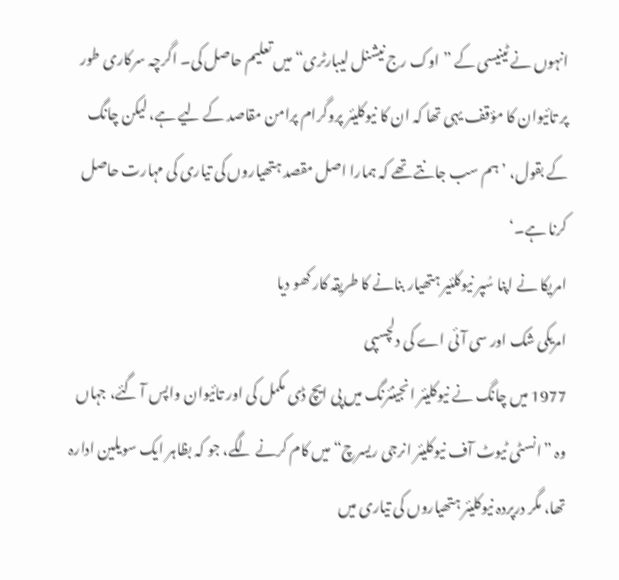انہوں نے ٹینیسی کے ”اوک رج نیشنل لیبارٹری“ میں تعلیم حاصل کی۔ اگرچہ سرکاری طور پر تائیوان کا مؤقف یہی تھا کہ ان کا نیوکلیئر پروگرام پرامن مقاصد کے لیے ہے، لیکن چانگ کے بقول، ’ہم سب جانتے تھے کہ ہمارا اصل مقصد ہتھیاروں کی تیاری کی مہارت حاصل کرنا ہے۔‘
امریکا نے اپنا سُپر نیوکلئیر ہتھیار بنانے کا طریقہ کار کھو دیا
امریکی شک اور سی آئی اے کی دلچسپی
1977 میں چانگ نے نیوکلیئر انجینئرنگ میں پی ایچ ڈی مکمل کی اور تائیوان واپس آ گئے، جہاں وہ ”انسٹی ٹیوٹ آف نیوکلیئر انرجی ریسرچ“ میں کام کرنے لگے، جو کہ بظاہر ایک سویلین ادارہ تھا، مگر درپردہ نیوکلیئر ہتھیاروں کی تیاری میں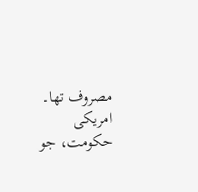مصروف تھا۔
امریکی حکومت، جو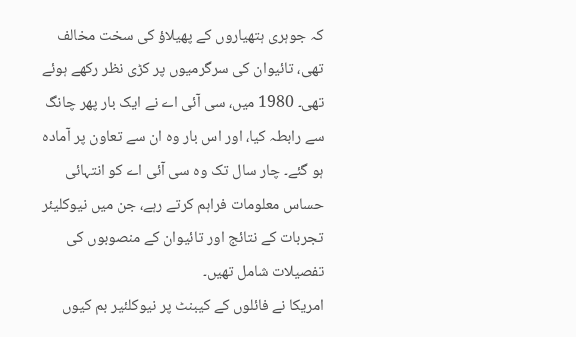کہ جوہری ہتھیاروں کے پھیلاؤ کی سخت مخالف تھی، تائیوان کی سرگرمیوں پر کڑی نظر رکھے ہوئے تھی۔ 1980 میں، سی آئی اے نے ایک بار پھر چانگ سے رابطہ کیا، اور اس بار وہ ان سے تعاون پر آمادہ ہو گئے۔ چار سال تک وہ سی آئی اے کو انتہائی حساس معلومات فراہم کرتے رہے، جن میں نیوکلیئر تجربات کے نتائج اور تائیوان کے منصوبوں کی تفصیلات شامل تھیں۔
امریکا نے فائلوں کے کیبنٹ پر نیوکلئیر بم کیوں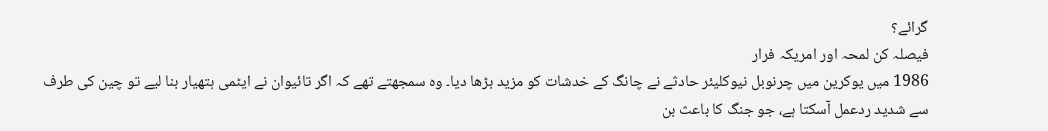گرائے؟
فیصلہ کن لمحہ اور امریکہ فرار
1986 میں یوکرین میں چرنوبل نیوکلیئر حادثے نے چانگ کے خدشات کو مزید بڑھا دیا۔ وہ سمجھتے تھے کہ اگر تائیوان نے ایٹمی ہتھیار بنا لیے تو چین کی طرف سے شدید ردعمل آسکتا ہے، جو جنگ کا باعث بن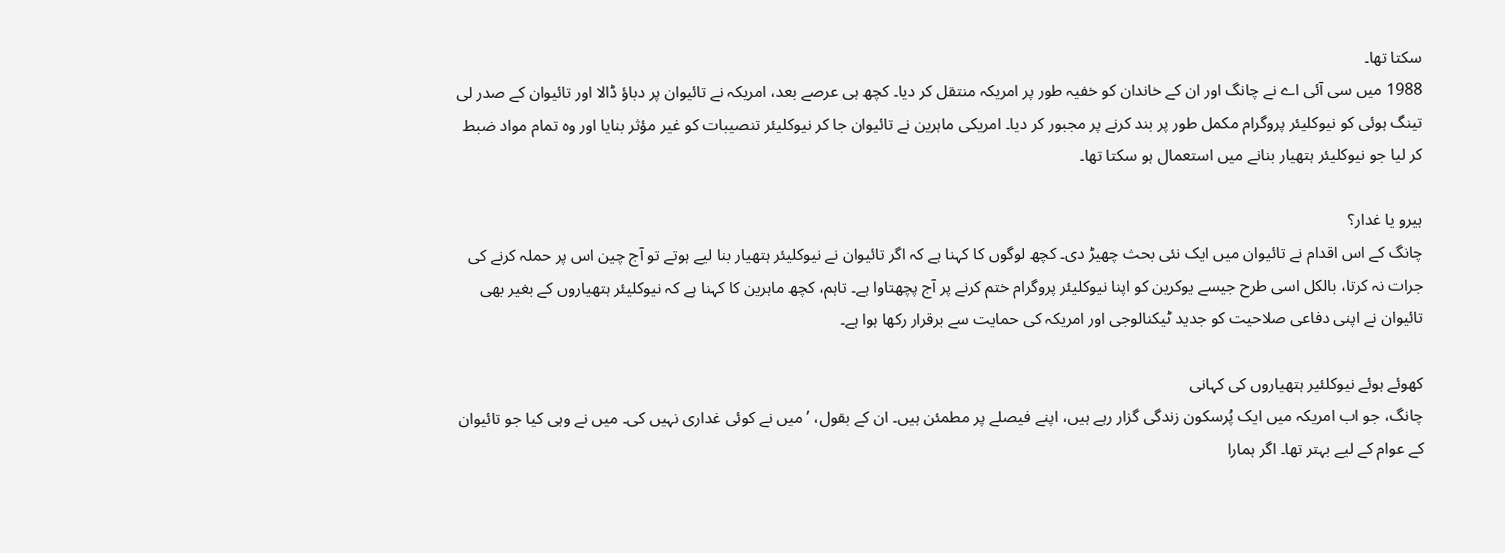سکتا تھا۔
1988 میں سی آئی اے نے چانگ اور ان کے خاندان کو خفیہ طور پر امریکہ منتقل کر دیا۔ کچھ ہی عرصے بعد، امریکہ نے تائیوان پر دباؤ ڈالا اور تائیوان کے صدر لی تینگ ہوئی کو نیوکلیئر پروگرام مکمل طور پر بند کرنے پر مجبور کر دیا۔ امریکی ماہرین نے تائیوان جا کر نیوکلیئر تنصیبات کو غیر مؤثر بنایا اور وہ تمام مواد ضبط کر لیا جو نیوکلیئر ہتھیار بنانے میں استعمال ہو سکتا تھا۔

ہیرو یا غدار؟
چانگ کے اس اقدام نے تائیوان میں ایک نئی بحث چھیڑ دی۔ کچھ لوگوں کا کہنا ہے کہ اگر تائیوان نے نیوکلیئر ہتھیار بنا لیے ہوتے تو آج چین اس پر حملہ کرنے کی جرات نہ کرتا، بالکل اسی طرح جیسے یوکرین کو اپنا نیوکلیئر پروگرام ختم کرنے پر آج پچھتاوا ہے۔ تاہم، کچھ ماہرین کا کہنا ہے کہ نیوکلیئر ہتھیاروں کے بغیر بھی تائیوان نے اپنی دفاعی صلاحیت کو جدید ٹیکنالوجی اور امریکہ کی حمایت سے برقرار رکھا ہوا ہے۔

کھوئے ہوئے نیوکلئیر ہتھیاروں کی کہانی
چانگ، جو اب امریکہ میں ایک پُرسکون زندگی گزار رہے ہیں، اپنے فیصلے پر مطمئن ہیں۔ ان کے بقول، ’میں نے کوئی غداری نہیں کی۔ میں نے وہی کیا جو تائیوان کے عوام کے لیے بہتر تھا۔ اگر ہمارا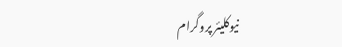نیوکلیئر پروگرام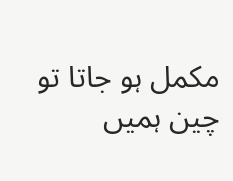مکمل ہو جاتا تو چین ہمیں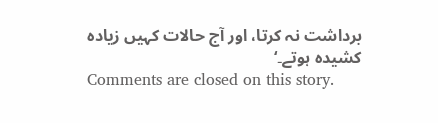برداشت نہ کرتا، اور آج حالات کہیں زیادہ کشیدہ ہوتے۔‘
Comments are closed on this story.